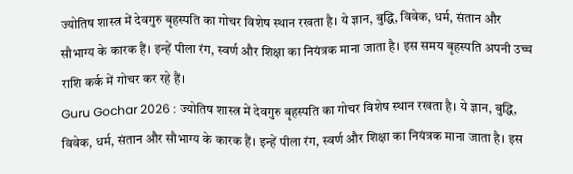ज्योतिष शास्त्र में देवगुरु बृहस्पति का गोचर विशेष स्थान रखता है। ये ज्ञान, बुद्धि, विवेक, धर्म, संतान और सौभाग्य के कारक हैं। इन्हें पीला रंग, स्वर्ण और शिक्षा का नियंत्रक माना जाता है। इस समय बृहस्पति अपनी उच्च राशि कर्क में गोचर कर रहे हैं।
Guru Gochar 2026 : ज्योतिष शास्त्र में देवगुरु बृहस्पति का गोचर विशेष स्थान रखता है। ये ज्ञान, बुद्धि, विवेक, धर्म, संतान और सौभाग्य के कारक हैं। इन्हें पीला रंग, स्वर्ण और शिक्षा का नियंत्रक माना जाता है। इस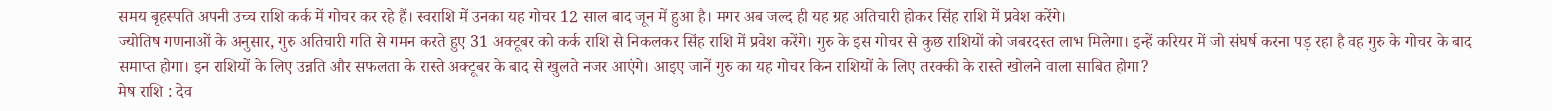समय बृहस्पति अपनी उच्च राशि कर्क में गोचर कर रहे हैं। स्वराशि में उनका यह गोचर 12 साल बाद जून में हुआ है। मगर अब जल्द ही यह ग्रह अतिचारी होकर सिंह राशि में प्रवेश करेंगे।
ज्योतिष गणनाओं के अनुसार, गुरु अतिचारी गति से गमन करते हुए 31 अक्टूबर को कर्क राशि से निकलकर सिंह राशि में प्रवेश करेंगे। गुरु के इस गोचर से कुछ राशियों को जबरदस्त लाभ मिलेगा। इन्हें करियर में जो संघर्ष करना पड़ रहा है वह गुरु के गोचर के बाद समाप्त होगा। इन राशियों के लिए उन्नति और सफलता के रास्ते अक्टूबर के बाद से खुलते नजर आएंगे। आइए जानें गुरु का यह गोचर किन राशियों के लिए तरक्की के रास्ते खोलने वाला साबित होगा?
मेष राशि : देव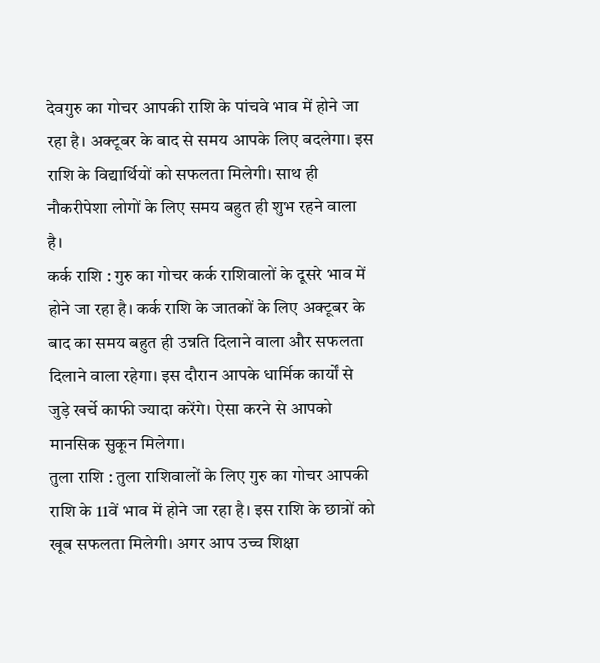देवगुरु का गोचर आपकी राशि के पांचवे भाव में होने जा रहा है। अक्टूबर के बाद से समय आपके लिए बदलेगा। इस राशि के विद्यार्थियों को सफलता मिलेगी। साथ ही नौकरीपेशा लोगों के लिए समय बहुत ही शुभ रहने वाला है।
कर्क राशि : गुरु का गोचर कर्क राशिवालों के दूसरे भाव में होने जा रहा है। कर्क राशि के जातकों के लिए अक्टूबर के बाद का समय बहुत ही उन्नति दिलाने वाला और सफलता दिलाने वाला रहेगा। इस दौरान आपके धार्मिक कार्यों से जुड़े खर्चे काफी ज्यादा करेंगे। ऐसा करने से आपको मानसिक सुकून मिलेगा।
तुला राशि : तुला राशिवालों के लिए गुरु का गोचर आपकी राशि के 11वें भाव में होने जा रहा है। इस राशि के छात्रों को खूब सफलता मिलेगी। अगर आप उच्च शिक्षा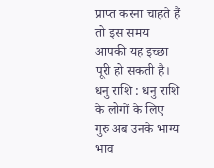प्राप्त करना चाहते हैं तो इस समय आपकी यह इच्छा पूरी हो सकती है।
धनु राशि : धनु राशि के लोगों के लिए गुरु अब उनके भाग्य भाव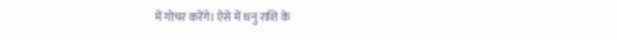में गोचर करेंगे। ऐसे में धनु राशि के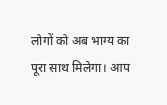लोगों को अब भाग्य का पूरा साथ मिलेगा। आप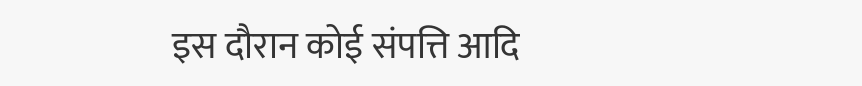इस दौरान कोई संपत्ति आदि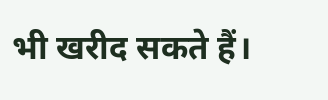भी खरीद सकते हैं।